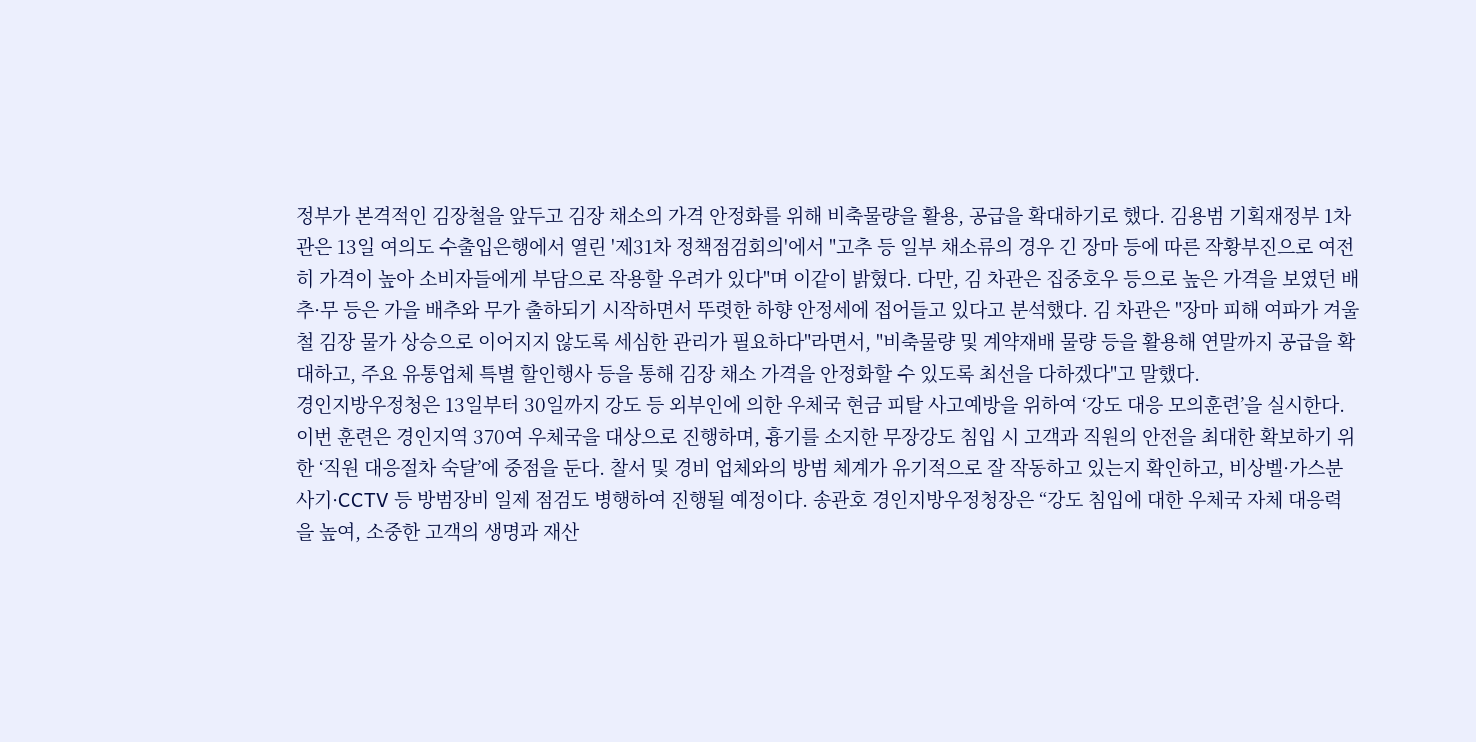정부가 본격적인 김장철을 앞두고 김장 채소의 가격 안정화를 위해 비축물량을 활용, 공급을 확대하기로 했다. 김용범 기획재정부 1차관은 13일 여의도 수출입은행에서 열린 '제31차 정책점검회의'에서 "고추 등 일부 채소류의 경우 긴 장마 등에 따른 작황부진으로 여전히 가격이 높아 소비자들에게 부담으로 작용할 우려가 있다"며 이같이 밝혔다. 다만, 김 차관은 집중호우 등으로 높은 가격을 보였던 배추·무 등은 가을 배추와 무가 출하되기 시작하면서 뚜렷한 하향 안정세에 접어들고 있다고 분석했다. 김 차관은 "장마 피해 여파가 겨울철 김장 물가 상승으로 이어지지 않도록 세심한 관리가 필요하다"라면서, "비축물량 및 계약재배 물량 등을 활용해 연말까지 공급을 확대하고, 주요 유통업체 특별 할인행사 등을 통해 김장 채소 가격을 안정화할 수 있도록 최선을 다하겠다"고 말했다.
경인지방우정청은 13일부터 30일까지 강도 등 외부인에 의한 우체국 현금 피탈 사고예방을 위하여 ‘강도 대응 모의훈련’을 실시한다. 이번 훈련은 경인지역 370여 우체국을 대상으로 진행하며, 흉기를 소지한 무장강도 침입 시 고객과 직원의 안전을 최대한 확보하기 위한 ‘직원 대응절차 숙달’에 중점을 둔다. 찰서 및 경비 업체와의 방범 체계가 유기적으로 잘 작동하고 있는지 확인하고, 비상벨·가스분사기·CCTV 등 방범장비 일제 점검도 병행하여 진행될 예정이다. 송관호 경인지방우정청장은 “강도 침입에 대한 우체국 자체 대응력을 높여, 소중한 고객의 생명과 재산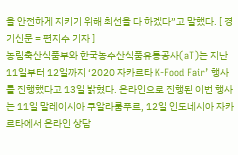을 안전하게 지키기 위해 최선을 다 하겠다”고 말했다. [ 경기신문 = 편지수 기자 ]
농림축산식품부와 한국농수산식품유통공사(aT)는 지난 11일부터 12일까지 ‘2020 자카르타 K-Food Fair’ 행사를 진행했다고 13일 밝혔다. 온라인으로 진행된 이번 행사는 11일 말레이시아 쿠알라룸푸르, 12일 인도네시아 자카르타에서 온라인 상담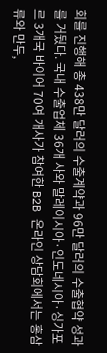회를 진행해 총 438만 달러의 수출계약과 96만 달러의 수출협약 성과를 거뒀다. 국내 수출업체 36개 사와 말레이시아·인도네시아·싱가포르 3개국 바이어 70여 개사가 참여한 B2B 온라인 상담회에서는 홍삼류와 만두,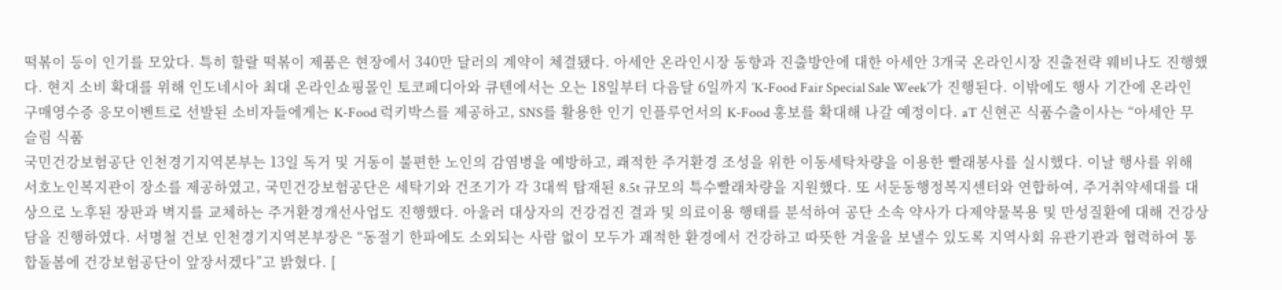떡볶이 등이 인기를 모았다. 특히 할랄 떡볶이 제품은 현장에서 340만 달러의 계약이 체결됐다. 아세안 온라인시장 동향과 진출방안에 대한 아세안 3개국 온라인시장 진출전략 웨비나도 진행했다. 현지 소비 확대를 위해 인도네시아 최대 온라인쇼핑몰인 토코페디아와 큐텐에서는 오는 18일부터 다음달 6일까지 ‘K-Food Fair Special Sale Week’가 진행된다. 이밖에도 행사 기간에 온라인 구매영수증 응모이벤트로 선발된 소비자들에게는 K-Food 럭키박스를 제공하고, SNS를 활용한 인기 인플루언서의 K-Food 홍보를 확대해 나갈 예정이다. aT 신현곤 식품수출이사는 “아세안 무슬림 식품
국민건강보험공단 인천경기지역본부는 13일 독거 및 거동이 불편한 노인의 감염병을 예방하고, 쾌적한 주거환경 조성을 위한 이동세탁차량을 이용한 빨래봉사를 실시했다. 이날 행사를 위해 서호노인복지관이 장소를 제공하였고, 국민건강보험공단은 세탁기와 건조기가 각 3대씩 탑재된 8.5t 규모의 특수빨래차량을 지원했다. 또 서둔동행정복지센터와 연합하여, 주거취약세대를 대상으로 노후된 장판과 벽지를 교체하는 주거환경개선사업도 진행했다. 아울러 대상자의 건강검진 결과 및 의료이용 행태를 분석하여 공단 소속 약사가 다제약물복용 및 만성질환에 대해 건강상담을 진행하였다. 서명철 건보 인천경기지역본부장은 “동절기 한파에도 소외되는 사람 없이 모두가 괘적한 환경에서 건강하고 따뜻한 겨울을 보낼수 있도록 지역사회 유관기관과 협력하여 통합돌봄에 건강보험공단이 앞장서겠다”고 밝혔다. [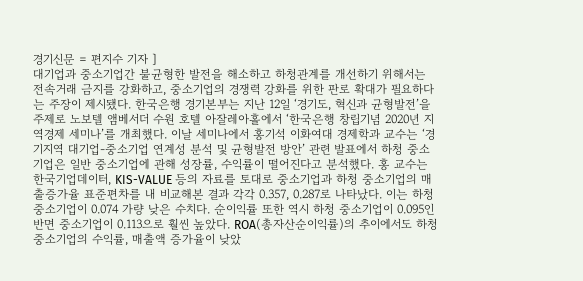경기신문 = 편지수 기자 ]
대기업과 중소기업간 불균형한 발전을 해소하고 하청관계를 개선하기 위해서는 전속거래 금지를 강화하고, 중소기업의 경쟁력 강화를 위한 판로 확대가 필요하다는 주장이 제시됐다. 한국은행 경기본부는 지난 12일 ‘경기도, 혁신과 균형발전’을 주제로 노보텔 앰베서더 수원 호텔 아잘레아홀에서 ‘한국은행 창립기념 2020년 지역경제 세미나’를 개최했다. 이날 세미나에서 홍기석 이화여대 경제학과 교수는 ‘경기지역 대기업-중소기업 연계성 분석 및 균형발전 방안’ 관련 발표에서 하청 중소기업은 일반 중소기업에 관해 성장률, 수익률이 떨어진다고 분석했다. 홍 교수는 한국기업데이터, KIS-VALUE 등의 자료를 토대로 중소기업과 하청 중소기업의 매출증가율 표준편차를 내 비교해본 결과 각각 0.357, 0.287로 나타났다. 이는 하청 중소기업이 0.074 가량 낮은 수치다. 순이익률 또한 역시 하청 중소기업이 0.095인 반면 중소기업이 0.113으로 훨씬 높았다. ROA(총자산순이익률)의 추이에서도 하청 중소기업의 수익률, 매출액 증가율이 낮았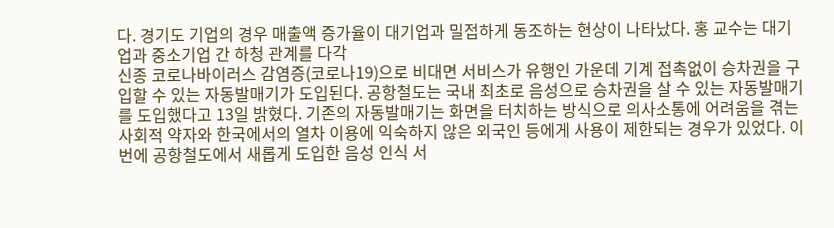다. 경기도 기업의 경우 매출액 증가율이 대기업과 밀접하게 동조하는 현상이 나타났다. 홍 교수는 대기업과 중소기업 간 하청 관계를 다각
신종 코로나바이러스 감염증(코로나19)으로 비대면 서비스가 유행인 가운데 기계 접촉없이 승차권을 구입할 수 있는 자동발매기가 도입된다. 공항철도는 국내 최초로 음성으로 승차권을 살 수 있는 자동발매기를 도입했다고 13일 밝혔다. 기존의 자동발매기는 화면을 터치하는 방식으로 의사소통에 어려움을 겪는 사회적 약자와 한국에서의 열차 이용에 익숙하지 않은 외국인 등에게 사용이 제한되는 경우가 있었다. 이번에 공항철도에서 새롭게 도입한 음성 인식 서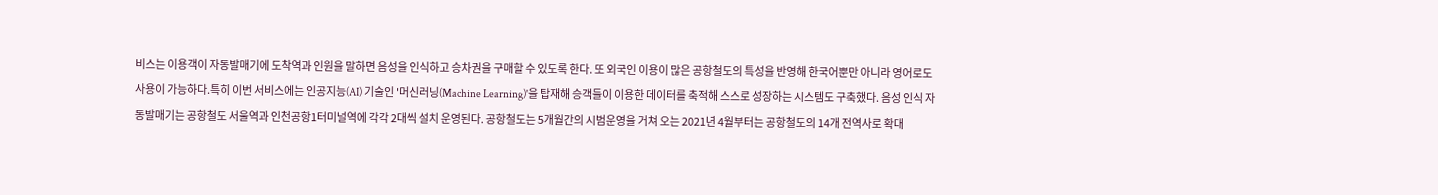비스는 이용객이 자동발매기에 도착역과 인원을 말하면 음성을 인식하고 승차권을 구매할 수 있도록 한다. 또 외국인 이용이 많은 공항철도의 특성을 반영해 한국어뿐만 아니라 영어로도 사용이 가능하다.특히 이번 서비스에는 인공지능(AI) 기술인 '머신러닝(Machine Learning)'을 탑재해 승객들이 이용한 데이터를 축적해 스스로 성장하는 시스템도 구축했다. 음성 인식 자동발매기는 공항철도 서울역과 인천공항1터미널역에 각각 2대씩 설치 운영된다. 공항철도는 5개월간의 시범운영을 거쳐 오는 2021년 4월부터는 공항철도의 14개 전역사로 확대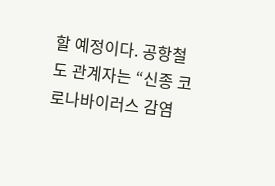할 예정이다. 공항철도 관계자는 “신종 코로나바이러스 감염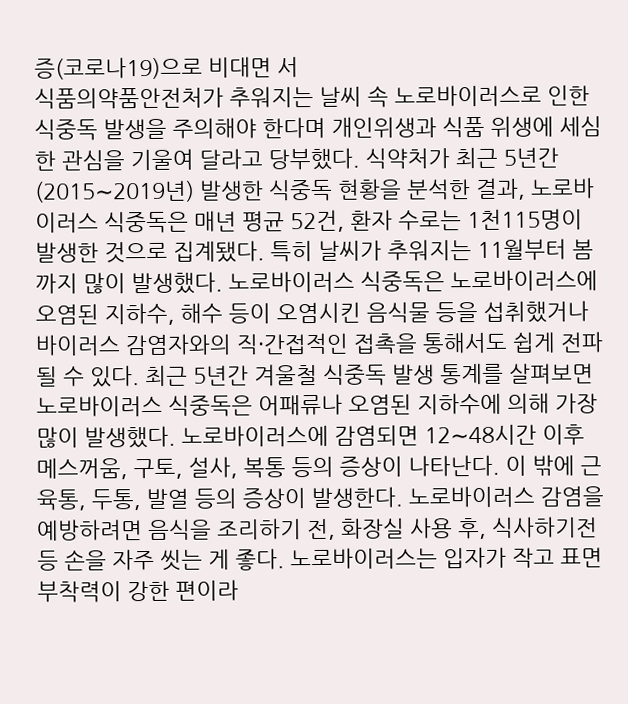증(코로나19)으로 비대면 서
식품의약품안전처가 추워지는 날씨 속 노로바이러스로 인한 식중독 발생을 주의해야 한다며 개인위생과 식품 위생에 세심한 관심을 기울여 달라고 당부했다. 식약처가 최근 5년간(2015∼2019년) 발생한 식중독 현황을 분석한 결과, 노로바이러스 식중독은 매년 평균 52건, 환자 수로는 1천115명이 발생한 것으로 집계됐다. 특히 날씨가 추워지는 11월부터 봄까지 많이 발생했다. 노로바이러스 식중독은 노로바이러스에 오염된 지하수, 해수 등이 오염시킨 음식물 등을 섭취했거나 바이러스 감염자와의 직·간접적인 접촉을 통해서도 쉽게 전파될 수 있다. 최근 5년간 겨울철 식중독 발생 통계를 살펴보면 노로바이러스 식중독은 어패류나 오염된 지하수에 의해 가장 많이 발생했다. 노로바이러스에 감염되면 12∼48시간 이후 메스꺼움, 구토, 설사, 복통 등의 증상이 나타난다. 이 밖에 근육통, 두통, 발열 등의 증상이 발생한다. 노로바이러스 감염을 예방하려면 음식을 조리하기 전, 화장실 사용 후, 식사하기전 등 손을 자주 씻는 게 좋다. 노로바이러스는 입자가 작고 표면 부착력이 강한 편이라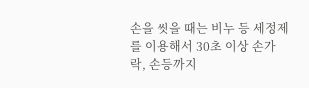손을 씻을 때는 비누 등 세정제를 이용해서 30초 이상 손가락, 손등까지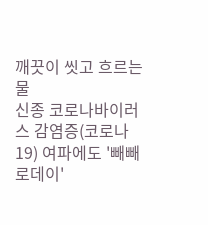깨끗이 씻고 흐르는 물
신종 코로나바이러스 감염증(코로나19) 여파에도 '빼빼로데이'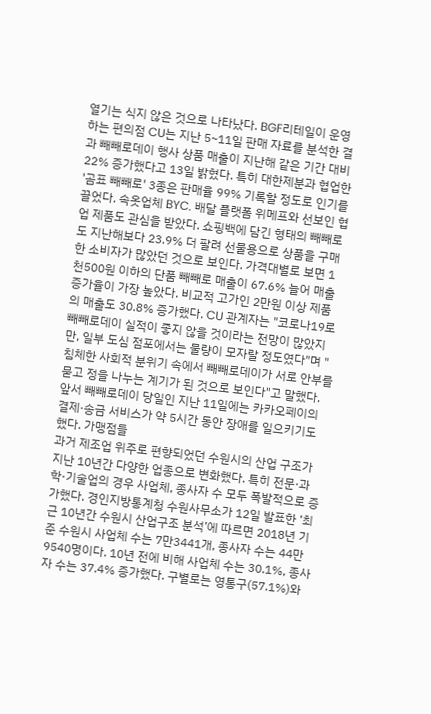열기는 식지 않은 것으로 나타났다. BGF리테일이 운영하는 편의점 CU는 지난 5~11일 판매 자료를 분석한 결과 빼빼로데이 행사 상품 매출이 지난해 같은 기간 대비 22% 증가했다고 13일 밝혔다. 특히 대한제분과 협업한 '곰표 빼빼로' 3종은 판매율 99% 기록할 정도로 인기를 끌었다. 속옷업체 BYC. 배달 플랫폼 위메프와 선보인 협업 제품도 관심을 받았다. 쇼핑백에 담긴 형태의 빼빼로도 지난해보다 23.9% 더 팔려 선물용으로 상품을 구매한 소비자가 많았던 것으로 보인다. 가격대별로 보면 1천500원 이하의 단품 빼빼로 매출이 67.6% 늘어 매출 증가율이 가장 높았다. 비교적 고가인 2만원 이상 제품의 매출도 30.8% 증가했다. CU 관계자는 "코로나19로 빼빼로데이 실적이 좋지 않을 것이라는 전망이 많았지만, 일부 도심 점포에서는 물량이 모자랄 정도였다"며 "침체한 사회적 분위기 속에서 빼빼로데이가 서로 안부를 묻고 정을 나누는 계기가 된 것으로 보인다"고 말했다. 앞서 빼빼로데이 당일인 지난 11일에는 카카오페이의 결제·송금 서비스가 약 5시간 동안 장애를 일으키기도 했다. 가맹점들
과거 제조업 위주로 편향되었던 수원시의 산업 구조가 지난 10년간 다양한 업종으로 변화했다. 특히 전문·과학·기술업의 경우 사업체, 종사자 수 모두 폭발적으로 증가했다. 경인지방통계청 수원사무소가 12일 발표한 ‘최근 10년간 수원시 산업구조 분석’에 따르면 2018년 기준 수원시 사업체 수는 7만3441개, 종사자 수는 44만9540명이다. 10년 전에 비해 사업체 수는 30.1%, 종사자 수는 37.4% 증가했다. 구별로는 영통구(57.1%)와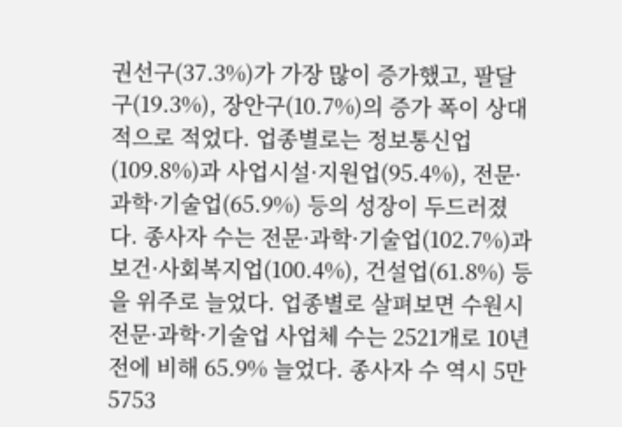권선구(37.3%)가 가장 많이 증가했고, 팔달구(19.3%), 장안구(10.7%)의 증가 폭이 상대적으로 적었다. 업종별로는 정보통신업(109.8%)과 사업시설·지원업(95.4%), 전문·과학·기술업(65.9%) 등의 성장이 두드러졌다. 종사자 수는 전문·과학·기술업(102.7%)과 보건·사회복지업(100.4%), 건설업(61.8%) 등을 위주로 늘었다. 업종별로 살펴보면 수원시 전문·과학·기술업 사업체 수는 2521개로 10년 전에 비해 65.9% 늘었다. 종사자 수 역시 5만5753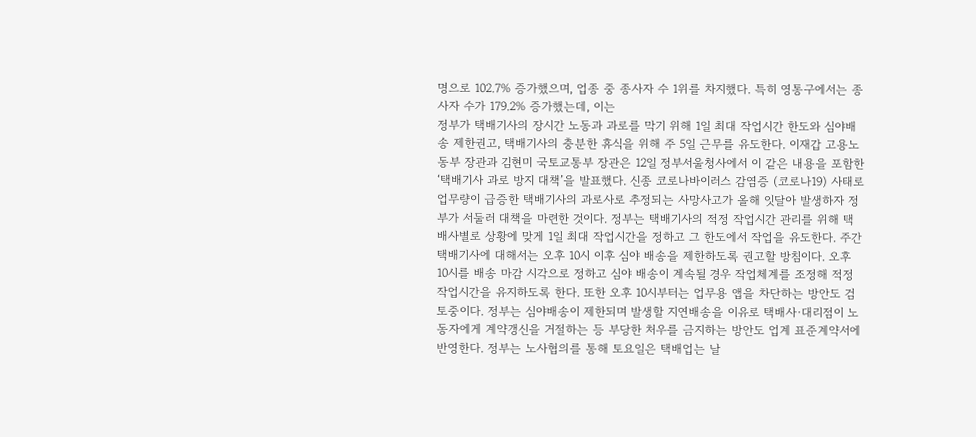명으로 102.7% 증가했으며, 업종 중 종사자 수 1위를 차지했다. 특히 영통구에서는 종사자 수가 179.2% 증가했는데, 이는
정부가 택배기사의 장시간 노동과 과로를 막기 위해 1일 최대 작업시간 한도와 심야배송 제한권고, 택배기사의 충분한 휴식을 위해 주 5일 근무를 유도한다. 이재갑 고용노동부 장관과 김현미 국토교통부 장관은 12일 정부서울청사에서 이 같은 내용을 포함한 ‘택배기사 과로 방지 대책’을 발표했다. 신종 코로나바이러스 감염증 (코로나19) 사태로 업무량이 급증한 택배기사의 과로사로 추정되는 사망사고가 올해 잇달아 발생하자 정부가 서둘러 대책을 마련한 것이다. 정부는 택배기사의 적정 작업시간 관리를 위해 택배사별로 상황에 맞게 1일 최대 작업시간을 정하고 그 한도에서 작업을 유도한다. 주간 택배기사에 대해서는 오후 10시 이후 심야 배송을 제한하도록 권고할 방침이다. 오후 10시를 배송 마감 시각으로 정하고 심야 배송이 계속될 경우 작업체계를 조정해 적정 작업시간을 유지하도록 한다. 또한 오후 10시부터는 업무용 앱을 차단하는 방안도 검토중이다. 정부는 심야배송이 제한되며 발생할 지연배송을 이유로 택배사·대리점이 노동자에게 계약갱신을 거절하는 등 부당한 처우를 금지하는 방안도 업계 표준계약서에 반영한다. 정부는 노사협의를 통해 토요일은 택배업는 날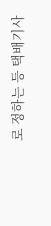로 정하는 등 택배기사